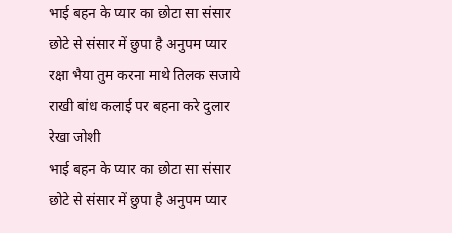भाई बहन के प्यार का छोटा सा संसार
छोटे से संसार में छुपा है अनुपम प्यार
रक्षा भैया तुम करना माथे तिलक सजाये
राखी बांध कलाई पर बहना करे दुलार
रेखा जोशी
भाई बहन के प्यार का छोटा सा संसार
छोटे से संसार में छुपा है अनुपम प्यार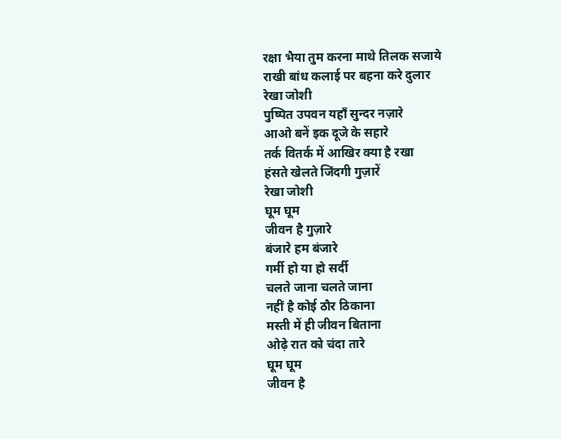रक्षा भैया तुम करना माथे तिलक सजाये
राखी बांध कलाई पर बहना करे दुलार
रेखा जोशी
पुष्पित उपवन यहाँ सुन्दर नज़ारे
आओ बनें इक दूजे के सहारे
तर्क वितर्क में आखिर क्या है रखा
हंसते खेलते जिंदगी गुज़ारें
रेखा जोशी
घूम घूम
जीवन है गुज़ारे
बंजारे हम बंजारे
गर्मी हो या हो सर्दी
चलते जाना चलते जाना
नहीं है कोई ठौर ठिकाना
मस्ती में ही जीवन बिताना
ओढ़े रात को चंदा तारे
घूम घूम
जीवन है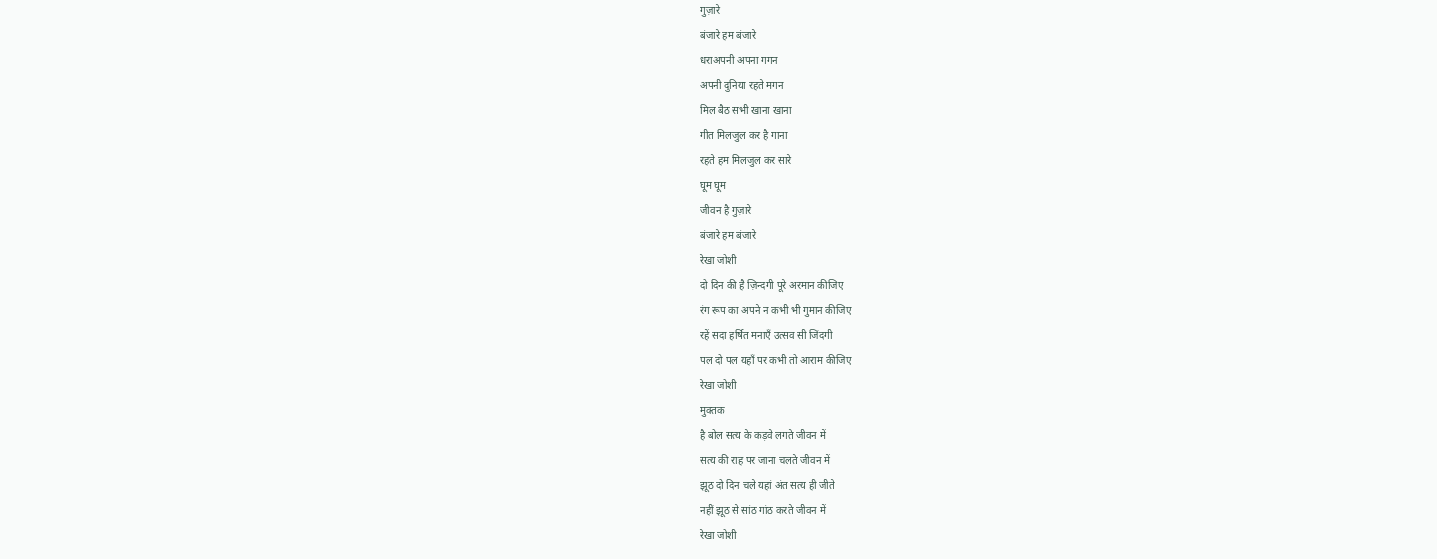गुज़ारे
बंजारे हम बंजारे
धराअपनी अपना गगन
अपनी दुनिया रहते मगन
मिल बैठ सभी खाना खाना
गीत मिलजुल कर है गाना
रहते हम मिलजुल कर सारे
घूम घूम
जीवन है गुज़ारे
बंजारे हम बंजारे
रेखा जोशी
दो दिन की है ज़िन्दगी पूरे अरमान कीजिए
रंग रूप का अपने न कभी भी गुमान कीजिए
रहें सदा हर्षित मनाएँ उत्सव सी जिंदगी
पल दो पल यहाँ पर कभी तो आराम कीजिए
रेखा जोशी
मुक्तक
है बोल सत्य के कड़वे लगते जीवन में
सत्य की राह पर जाना चलते जीवन में
झूठ दो दिन चले यहां अंत सत्य ही जीते
नहीं झूठ से सांठ गांठ करते जीवन में
रेखा जोशी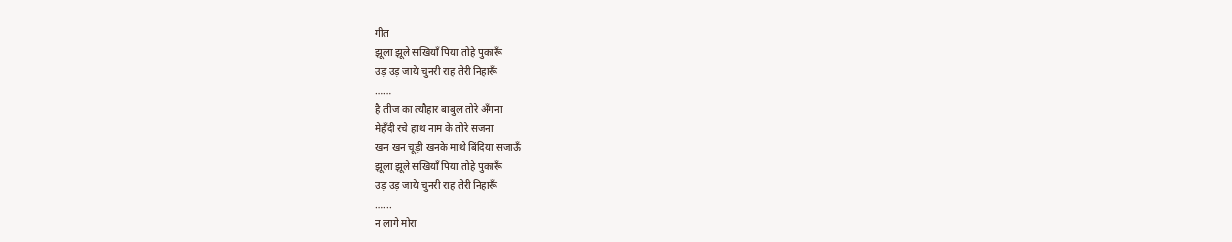गीत
झूला झूले सखियाँ पिया तोहे पुकारूँ
उड़ उड़ जाये चुनरी राह तेरी निहारूँ
……
है तीज का त्यौहार बाबुल तोरे अँगना
मेहँदी रचे हाथ नाम के तोरे सजना
खन खन चूड़ी खनके माथे बिंदिया सजाऊँ
झूला झूले सखियाँ पिया तोहे पुकारूँ
उड़ उड़ जाये चुनरी राह तेरी निहारूँ
…...
न लागे मोरा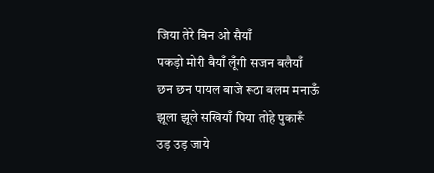जिया तेरे बिन ओ सैयाँ
पकड़ो मोरी बैयाँ लूँगी सजन बलैयाँ
छन छन पायल बाजे रूठा बलम मनाऊँ
झूला झूले सखियाँ पिया तोहे पुकारूँ
उड़ उड़ जाये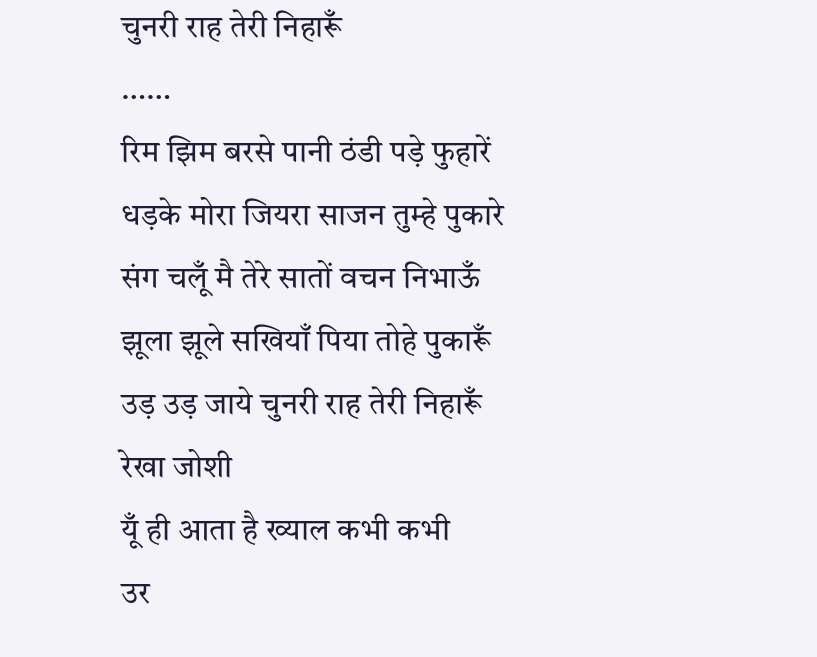चुनरी राह तेरी निहारूँ
……
रिम झिम बरसे पानी ठंडी पड़े फुहारें
धड़के मोरा जियरा साजन तुम्हे पुकारे
संग चलूँ मै तेरे सातों वचन निभाऊँ
झूला झूले सखियाँ पिया तोहे पुकारूँ
उड़ उड़ जाये चुनरी राह तेरी निहारूँ
रेखा जोशी
यूँ ही आता है ख्याल कभी कभी
उर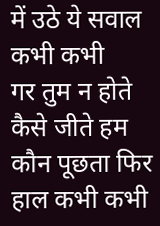में उठे ये सवाल कभी कभी
गर तुम न होते कैसे जीते हम
कौन पूछता फिर हाल कभी कभी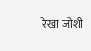रेखा जोशी